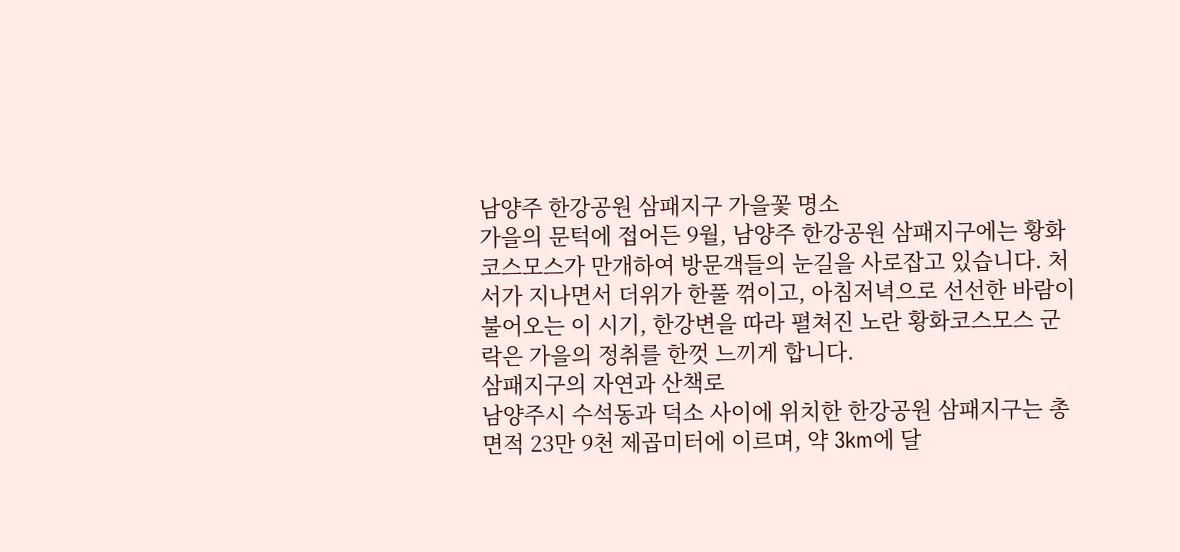남양주 한강공원 삼패지구 가을꽃 명소
가을의 문턱에 접어든 9월, 남양주 한강공원 삼패지구에는 황화코스모스가 만개하여 방문객들의 눈길을 사로잡고 있습니다. 처서가 지나면서 더위가 한풀 꺾이고, 아침저녁으로 선선한 바람이 불어오는 이 시기, 한강변을 따라 펼쳐진 노란 황화코스모스 군락은 가을의 정취를 한껏 느끼게 합니다.
삼패지구의 자연과 산책로
남양주시 수석동과 덕소 사이에 위치한 한강공원 삼패지구는 총면적 23만 9천 제곱미터에 이르며, 약 3km에 달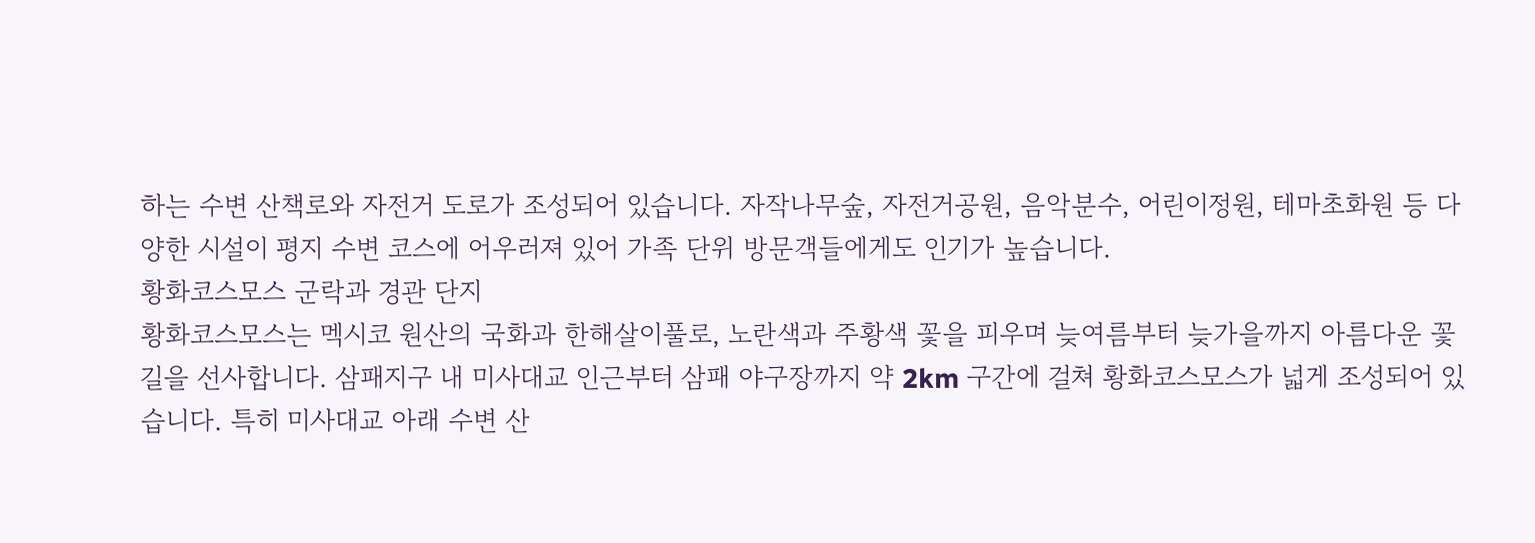하는 수변 산책로와 자전거 도로가 조성되어 있습니다. 자작나무숲, 자전거공원, 음악분수, 어린이정원, 테마초화원 등 다양한 시설이 평지 수변 코스에 어우러져 있어 가족 단위 방문객들에게도 인기가 높습니다.
황화코스모스 군락과 경관 단지
황화코스모스는 멕시코 원산의 국화과 한해살이풀로, 노란색과 주황색 꽃을 피우며 늦여름부터 늦가을까지 아름다운 꽃길을 선사합니다. 삼패지구 내 미사대교 인근부터 삼패 야구장까지 약 2km 구간에 걸쳐 황화코스모스가 넓게 조성되어 있습니다. 특히 미사대교 아래 수변 산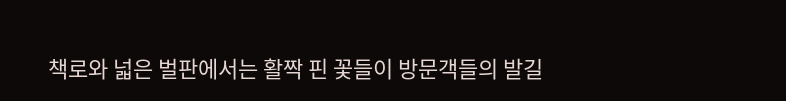책로와 넓은 벌판에서는 활짝 핀 꽃들이 방문객들의 발길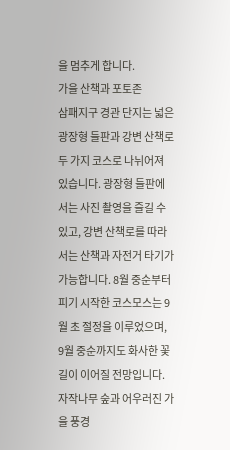을 멈추게 합니다.
가을 산책과 포토존
삼패지구 경관 단지는 넓은 광장형 들판과 강변 산책로 두 가지 코스로 나뉘어져 있습니다. 광장형 들판에서는 사진 촬영을 즐길 수 있고, 강변 산책로를 따라서는 산책과 자전거 타기가 가능합니다. 8월 중순부터 피기 시작한 코스모스는 9월 초 절정을 이루었으며, 9월 중순까지도 화사한 꽃길이 이어질 전망입니다.
자작나무 숲과 어우러진 가을 풍경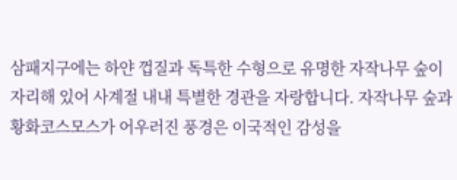삼패지구에는 하얀 껍질과 독특한 수형으로 유명한 자작나무 숲이 자리해 있어 사계절 내내 특별한 경관을 자랑합니다. 자작나무 숲과 황화코스모스가 어우러진 풍경은 이국적인 감성을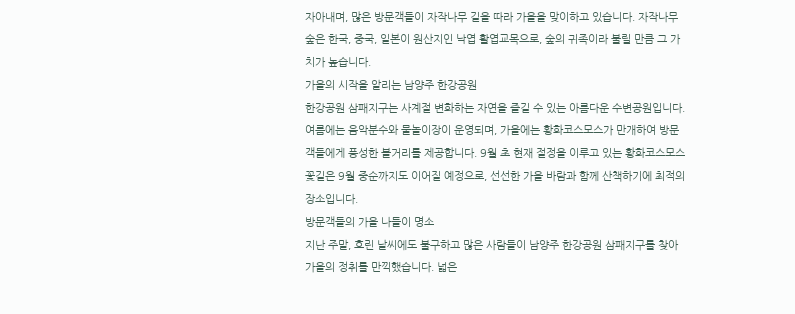자아내며, 많은 방문객들이 자작나무 길을 따라 가을을 맞이하고 있습니다. 자작나무 숲은 한국, 중국, 일본이 원산지인 낙엽 활엽교목으로, 숲의 귀족이라 불릴 만큼 그 가치가 높습니다.
가을의 시작을 알리는 남양주 한강공원
한강공원 삼패지구는 사계절 변화하는 자연을 즐길 수 있는 아름다운 수변공원입니다. 여름에는 음악분수와 물놀이장이 운영되며, 가을에는 황화코스모스가 만개하여 방문객들에게 풍성한 볼거리를 제공합니다. 9월 초 현재 절정을 이루고 있는 황화코스모스 꽃길은 9월 중순까지도 이어질 예정으로, 선선한 가을 바람과 함께 산책하기에 최적의 장소입니다.
방문객들의 가을 나들이 명소
지난 주말, 흐린 날씨에도 불구하고 많은 사람들이 남양주 한강공원 삼패지구를 찾아 가을의 정취를 만끽했습니다. 넓은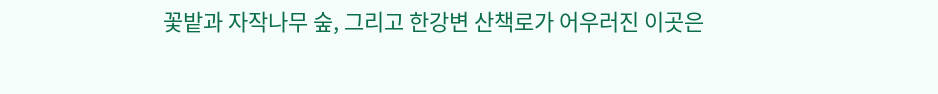꽃밭과 자작나무 숲, 그리고 한강변 산책로가 어우러진 이곳은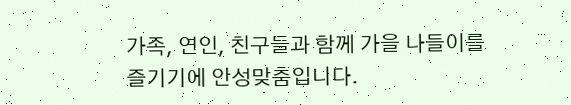가족, 연인, 친구들과 함께 가을 나들이를 즐기기에 안성맞춤입니다.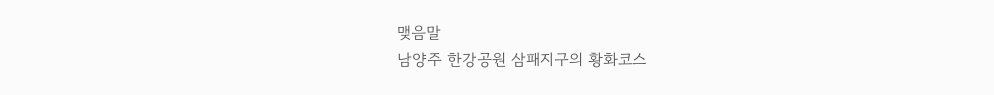맺음말
남양주 한강공원 삼패지구의 황화코스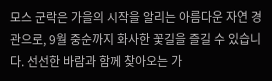모스 군락은 가을의 시작을 알리는 아름다운 자연 경관으로, 9월 중순까지 화사한 꽃길을 즐길 수 있습니다. 선선한 바람과 함께 찾아오는 가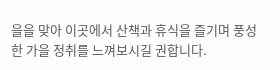을을 맞아 이곳에서 산책과 휴식을 즐기며 풍성한 가을 정취를 느껴보시길 권합니다.